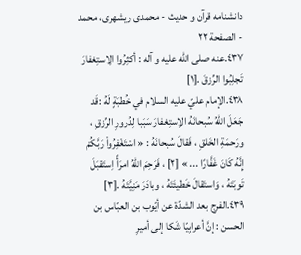دانشنامه قرآن و حديث - محمدی ریشهری، محمد - الصفحة ٢٢
٤٣٧.عنه صلى الله عليه و آله : أكثِرُوا الِاستِغفارَ تَجلِبُوا الرِّزقَ .[١]
٤٣٨.الإمام عليّ عليه السلام في خُطبَةٍ لَهُ :قَد جَعَلَ اللّهُ سُبحانَهُ الاِستِغفارَ سَبَبا لِدُرورِ الرِّزقِ ، ورَحمَةِ الخَلقِ ، فَقالَ سُبحانَهُ : « اسْتَغْفِرُواْ رَبَّكُمْ إِنَّهُ كَانَ غَفَّارًا ... » [٢] ، فَرَحِمَ اللّهُ امرَأً اِستَقبَلَ تَوبَتَهُ ، وَاستَقالَ خَطيئَتَهُ ، وبادَرَ مَنِيَّتَهُ .[٣]
٤٣٩.الفرج بعد الشدّة عن أيّوب بن العبّاس بن الحسن : إنَّ أعرابِيّا شَكا إلى أميرِ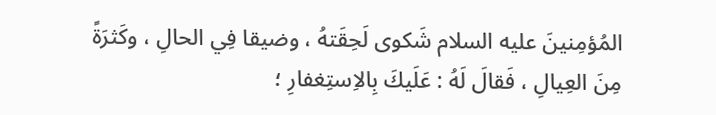المُؤمِنينَ عليه السلام شَكوى لَحِقَتهُ ، وضيقا فِي الحالِ ، وكَثرَةً مِنَ العِيالِ ، فَقالَ لَهُ : عَلَيكَ بِالاِستِغفارِ ؛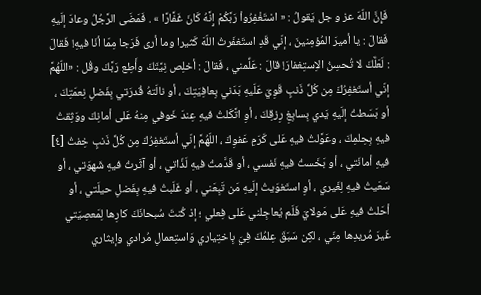فَإِنَّ اللّهَ عز و جل يَقولُ : « اسْتَغْفِرُواْ رَبَّكُمْ إِنَّهُ كَانَ غَفَّارًا » . فَمَضَى الرَّجُلُ وعادَ إلَيهِ فَقالَ : يا أميرَ المُؤمِنينَ ، إنّي قَدِ استَغفَرتُ اللّهَ كَثيرا وما أرى فَرَجا مِمّا أنَا فيهِ! فَقالَ : لَعَلَّكَ لا تُحسِنُ الاِستِغفارَ! قالَ : عَلِّمني ، فَقالَ : أخلِص نِيَّتَكَ وأَطِع رَبَّكَ وقُل : «اللّهُمَّ إنّي أستَغفِرُكَ مِن كُلِّ ذَنبٍ قَوِيَ عَلَيهِ بَدَني بِعافِيَتِكَ ، أو نالَتهُ قُدرَتي بِفَضلِ نِعمَتِكَ ، أو بَسَطتُ إلَيهِ يَدي بِسابِغِ رِزقِكَ ، أوِ اتَّكَلتُ فيهِ عِندَ خَوفي مِنهُ عَلى أمانِكَ ووَثِقتُ فيهِ بِحِلمِكَ ، وعَوَّلتُ فيهِ عَلى كَرَمِ عَفوِكَ ، اللّهُمَّ إنّي أستَغفِرُكَ مِن كُلِّ ذَنبٍ خِفتُ [٤] فيهِ أمانَتي ، أو بَخَستُ فيهِ نَفسي ، أو قَدَّمتُ فيهِ لَذّاتي ، أو آثَرتُ فيهِ شَهوَتي ، أو سَعَيتُ فيهِ لِغَيري ، أوِ استَغوَيتُ إلَيهِ مَن تَبِعَني ، أو غَلَبتُ فيهِ بِفَضلِ حيلَتي ، أو أحَلتُ فيهِ عَلى مَولايَ فَلَم يُعاجِلني عَلى فِعلي ؛ إذ كُنتَ سُبحانَكَ كارِها لِمَعصِيَتي غَيرَ مُريدِها مِنّي ، لكِن سَبَقَ عِلمُكَ فِيَ بِاختِياري وَاستِعمالِ مُرادي وإيثاري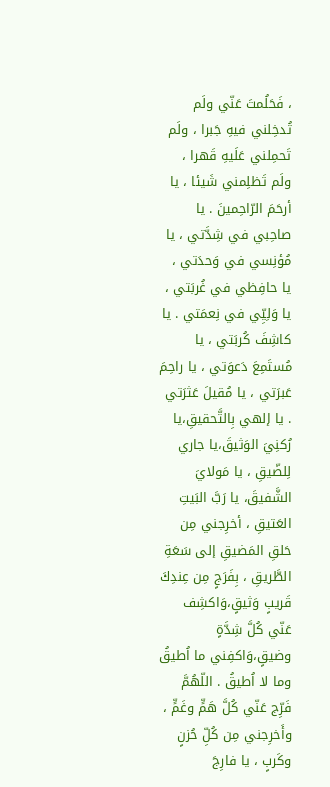، فَحَلُمتَ عَنّي ولَم تُدخِلني فيهِ جَبرا ، ولَم تَحمِلني عَلَيهِ قَهرا ، ولَم تَظلِمني شَيئا ، يا أرحَمَ الرّاحِمينَ . يا صاحِبي في شِدَّتي ، يا مُؤنِسي في وَحدَتي ، يا حافِظي في غُربَتي ، يا وَلِيِّي في نِعمَتي . يا كاشِفَ كُربَتي ، يا مُستَمِعَ دَعوَتي ، يا راحِمَ عَبرَتي ، يا مُقيلَ عَثرَتي . يا إلهي بِالتَّحقيقِ،يا رُكنِيَ الوَثيقَ،يا جاري لِلضّيقِ ، يا مَولايَ الشَّفيقَ، يا رَبَّ البَيتِ العَتيقِ ، أخرِجني مِن حَلقِ المَضيقِ إلى سَعَةِ الطَّريقِ ، بِفَرَجٍ مِن عِندِكَ قَريبٍ وَثيقٍ،وَاكشِف عَنّي كُلَّ شِدَّةٍ وضيقٍ،وَاكفِني ما اُطيقُ وما لا اُطيقُ . اللّهُمَّ فَرِّج عَنّي كُلَّ هَمٍّ وغَمٍّ ، وأَخرِجني مِن كُلِّ حُزنٍ وكَربٍ ، يا فارِجَ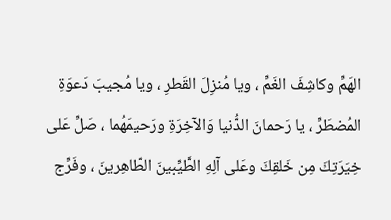الهَمِّ وكاشِفَ الغَمِّ ، ويا مُنزِلَ القَطرِ ، ويا مُجيبَ دَعوَةِ المُضطَرِّ ، يا رَحمانَ الدُّنيا وَالآخِرَةِ ورَحيمَهُما ، صَلِّ عَلى خِيَرَتِكَ مِن خَلقِكَ وعَلى آلِهِ الطَّيِّبينَ الطّاهِرينَ ، وفَرِّج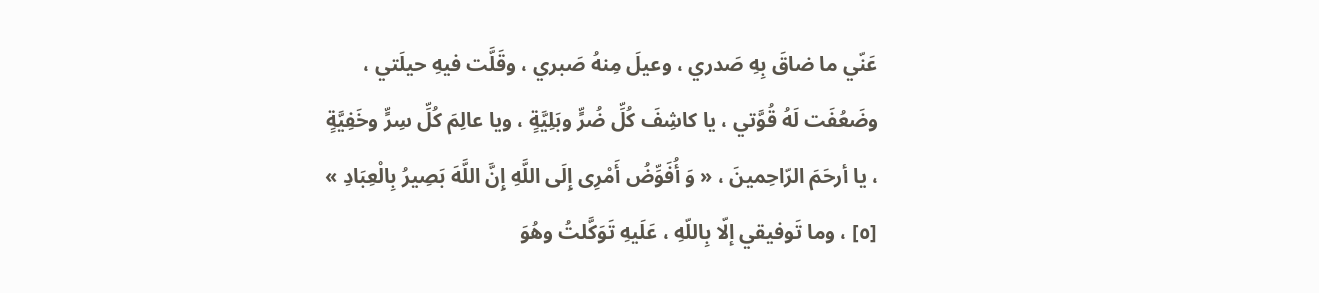عَنّي ما ضاقَ بِهِ صَدري ، وعيلَ مِنهُ صَبري ، وقَلَّت فيهِ حيلَتي ، وضَعُفَت لَهُ قُوَّتي ، يا كاشِفَ كُلِّ ضُرٍّ وبَلِيَّةٍ ، ويا عالِمَ كُلِّ سِرٍّ وخَفِيَّةٍ ، يا أرحَمَ الرّاحِمينَ ، « وَ أُفَوِّضُ أَمْرِى إِلَى اللَّهِ إِنَّ اللَّهَ بَصِيرُ بِالْعِبَادِ » [٥] ، وما تَوفيقي إلّا بِاللّهِ ، عَلَيهِ تَوَكَّلتُ وهُوَ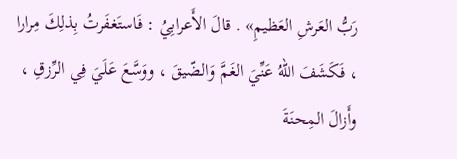رَبُّ العَرشِ العَظيمِ» . قالَ الأَعرابِيُ : فَاستَغفَرتُ بِذلِكَ مِرارا ، فَكَشَفَ اللّهُ عَنِّيَ الغَمَّ وَالضّيقَ ، ووَسَّعَ عَلَيَ فِي الرِّزقِ ، وأَزالَ المِحنَةَ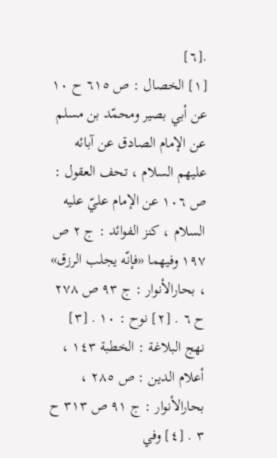.[٦]
[١] الخصال : ص ٦١٥ ح ١٠ عن أبي بصير ومحمّد بن مسلم عن الإمام الصادق عن آبائه عليهم السلام ، تحف العقول : ص ١٠٦ عن الإمام عليّ عليه السلام ، كنز الفوائد : ج ٢ ص ١٩٧ وفيهما «فإنّه يجلب الرزق» ، بحارالأنوار : ج ٩٣ ص ٢٧٨ ح ٦ . [٢] نوح : ١٠ . [٣] نهج البلاغة : الخطبة ١٤٣ ، أعلام الدين : ص ٢٨٥ ، بحارالأنوار : ج ٩١ ص ٣١٣ ح ٣ . [٤] وفي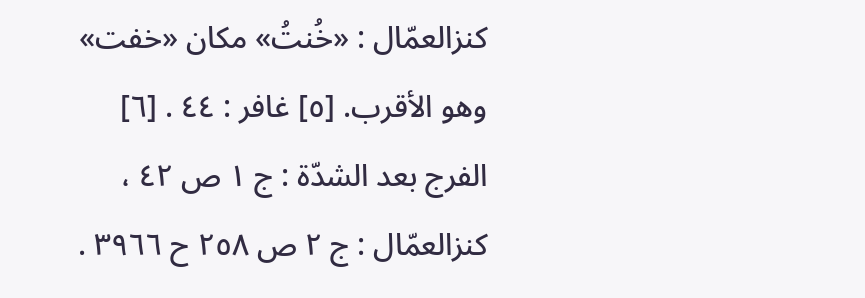كنزالعمّال : «خُنتُ» مكان «خفت» وهو الأقرب. [٥] غافر : ٤٤ . [٦] الفرج بعد الشدّة : ج ١ ص ٤٢ ، كنزالعمّال : ج ٢ ص ٢٥٨ ح ٣٩٦٦ .